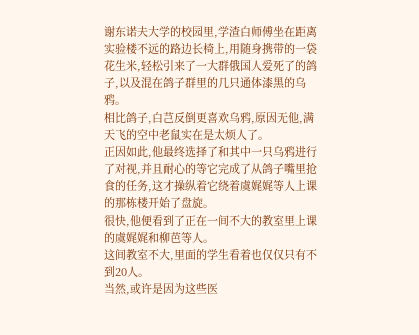谢东诺夫大学的校园里,学渣白师傅坐在距离实验楼不远的路边长椅上,用随身携带的一袋花生米,轻松引来了一大群俄国人爱死了的鸽子,以及混在鸽子群里的几只通体漆黑的乌鸦。
相比鸽子,白芑反倒更喜欢乌鸦,原因无他,满天飞的空中老鼠实在是太烦人了。
正因如此,他最终选择了和其中一只乌鸦进行了对视,并且耐心的等它完成了从鸽子嘴里抢食的任务,这才操纵着它绕着虞娓娓等人上课的那栋楼开始了盘旋。
很快,他便看到了正在一间不大的教室里上课的虞娓娓和柳芭等人。
这间教室不大,里面的学生看着也仅仅只有不到20人。
当然,或许是因为这些医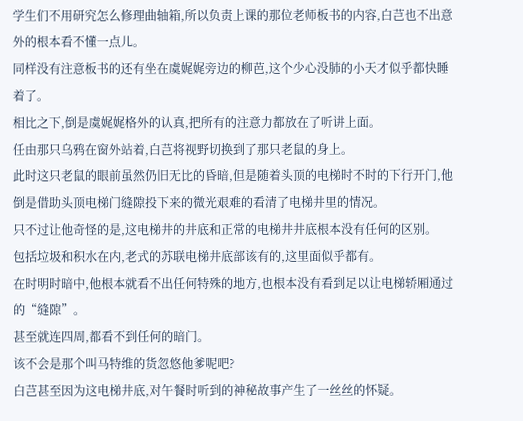学生们不用研究怎么修理曲轴箱,所以负责上课的那位老师板书的内容,白芑也不出意外的根本看不懂一点儿。
同样没有注意板书的还有坐在虞娓娓旁边的柳芭,这个少心没肺的小天才似乎都快睡着了。
相比之下,倒是虞娓娓格外的认真,把所有的注意力都放在了听讲上面。
任由那只乌鸦在窗外站着,白芑将视野切换到了那只老鼠的身上。
此时这只老鼠的眼前虽然仍旧无比的昏暗,但是随着头顶的电梯时不时的下行开门,他倒是借助头顶电梯门缝隙投下来的微光艰难的看清了电梯井里的情况。
只不过让他奇怪的是,这电梯井的井底和正常的电梯井井底根本没有任何的区别。
包括垃圾和积水在内,老式的苏联电梯井底部该有的,这里面似乎都有。
在时明时暗中,他根本就看不出任何特殊的地方,也根本没有看到足以让电梯轿厢通过的“缝隙”。
甚至就连四周,都看不到任何的暗门。
该不会是那个叫马特维的货忽悠他爹呢吧?
白芑甚至因为这电梯井底,对午餐时听到的神秘故事产生了一丝丝的怀疑。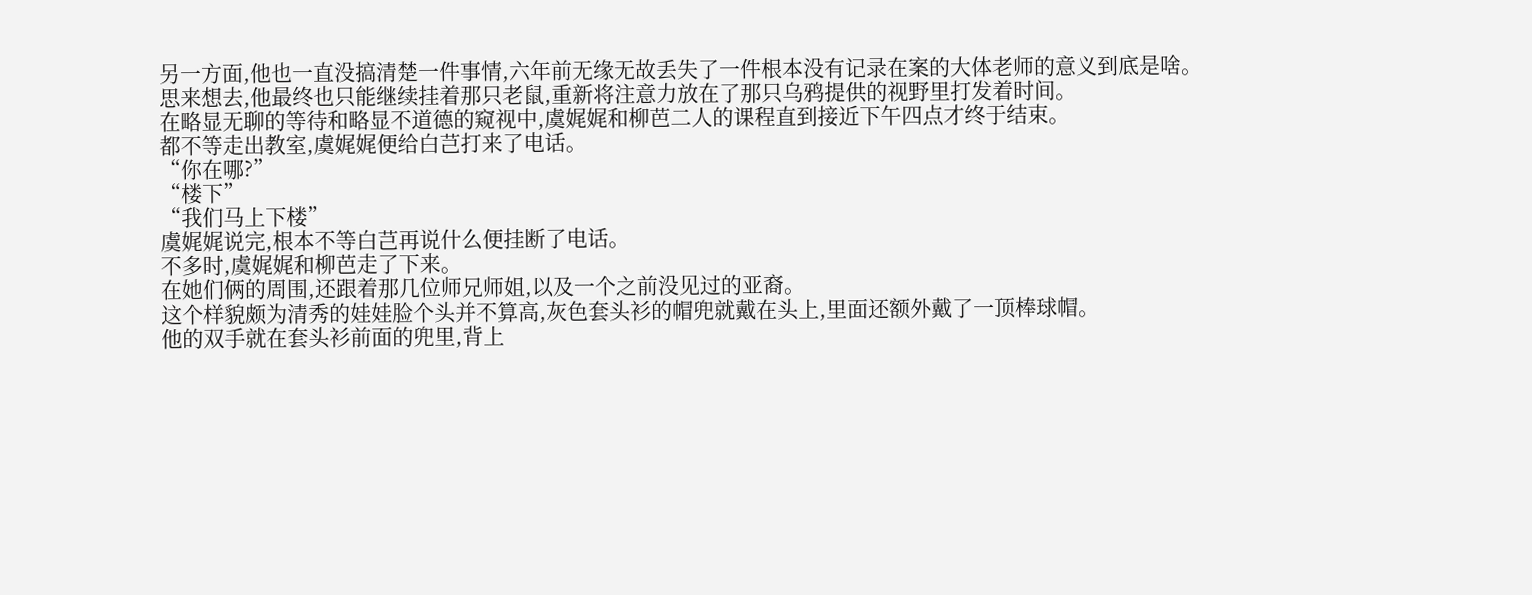另一方面,他也一直没搞清楚一件事情,六年前无缘无故丢失了一件根本没有记录在案的大体老师的意义到底是啥。
思来想去,他最终也只能继续挂着那只老鼠,重新将注意力放在了那只乌鸦提供的视野里打发着时间。
在略显无聊的等待和略显不道德的窥视中,虞娓娓和柳芭二人的课程直到接近下午四点才终于结束。
都不等走出教室,虞娓娓便给白芑打来了电话。
“你在哪?”
“楼下”
“我们马上下楼”
虞娓娓说完,根本不等白芑再说什么便挂断了电话。
不多时,虞娓娓和柳芭走了下来。
在她们俩的周围,还跟着那几位师兄师姐,以及一个之前没见过的亚裔。
这个样貌颇为清秀的娃娃脸个头并不算高,灰色套头衫的帽兜就戴在头上,里面还额外戴了一顶棒球帽。
他的双手就在套头衫前面的兜里,背上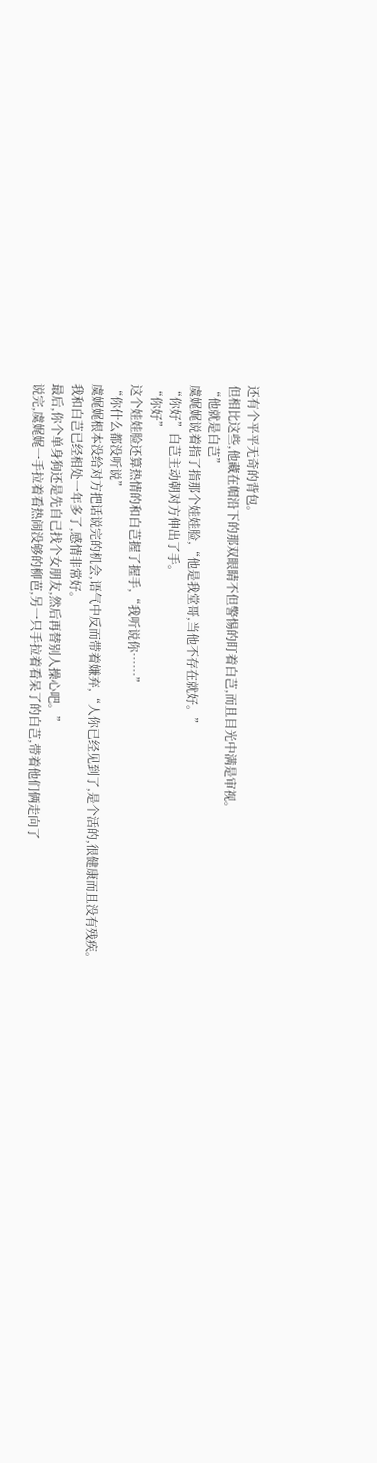还有个平平无奇的背包。
但相比这些,他藏在帽沿下的那双眼睛不但警惕的盯着白芑,而且目光中满是审视。
“他就是白芑”
虞娓娓说着指了指那个娃娃脸,“他是我堂哥,当他不存在就好。”
“你好”白芑主动朝对方伸出了手。
“你好”
这个娃娃脸还算热情的和白芑握了握手,“我听说你……”
“你什么都没听说”
虞娓娓根本没给对方把话说完的机会,语气中反而带着嫌弃,“人你已经见到了,是个活的,很健康而且没有残疾。
我和白芑已经相处一年多了,感情非常好。
最后,你个单身狗还是先自己找个女朋友,然后再替别人操心吧。”
说完,虞娓娓一手拉着看热闹没够的柳芭,另一只手拉着看呆了的白芑,带着他们俩走向了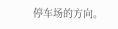停车场的方向。